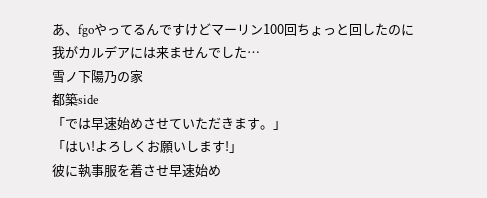あ、fgoやってるんですけどマーリン100回ちょっと回したのに我がカルデアには来ませんでした…
雪ノ下陽乃の家
都築side
「では早速始めさせていただきます。」
「はい!よろしくお願いします!」
彼に執事服を着させ早速始め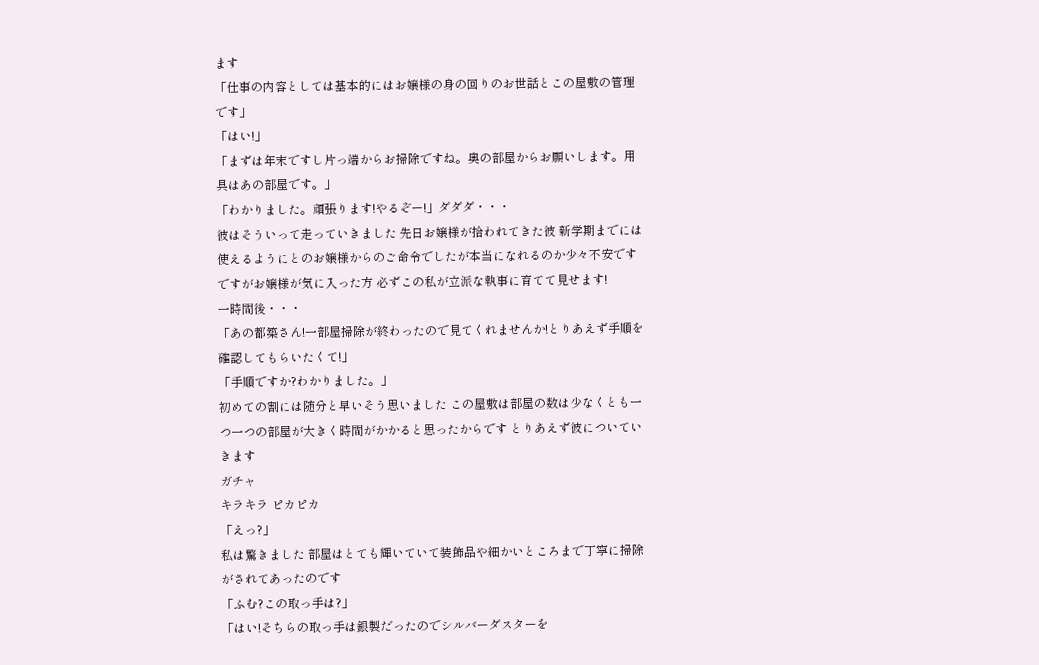ます
「仕事の内容としては基本的にはお嬢様の身の回りのお世話とこの屋敷の管理です」
「はい!」
「まずは年末ですし片っ端からお掃除ですね。奥の部屋からお願いします。用具はあの部屋です。」
「わかりました。頑張ります!やるぞー!」ダダダ・・・
彼はそういって走っていきました 先日お嬢様が拾われてきた彼 新学期までには使えるようにとのお嬢様からのご命令でしたが本当になれるのか少々不安です ですがお嬢様が気に入った方 必ずこの私が立派な執事に育てて見せます!
一時間後・・・
「あの都築さん!一部屋掃除が終わったので見てくれませんか!とりあえず手順を確認してもらいたくて!」
「手順ですか?わかりました。」
初めての割には随分と早いそう思いました この屋敷は部屋の数は少なくとも一つ一つの部屋が大きく時間がかかると思ったからです とりあえず彼についていきます
ガチャ
キラキラ ピカピカ
「えっ?」
私は驚きました 部屋はとても輝いていて装飾品や細かいところまで丁寧に掃除がされてあったのです
「ふむ?この取っ手は?」
「はい!そちらの取っ手は銀製だったのでシルバーダスターを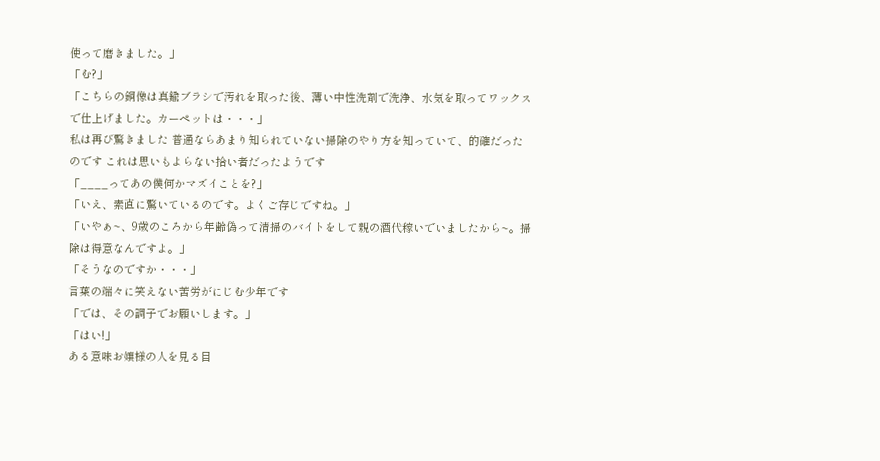使って磨きました。」
「む?」
「こちらの銅像は真鍮ブラシで汚れを取った後、薄い中性洗剤で洗浄、水気を取ってワックスで仕上げました。カーペットは・・・」
私は再び驚きました 普通ならあまり知られていない掃除のやり方を知っていて、的確だったのです これは思いもよらない拾い者だったようです
「____ってあの僕何かマズイことを?」
「いえ、素直に驚いているのです。よくご存じですね。」
「いやぁ~、9歳のころから年齢偽って清掃のバイトをして親の酒代稼いでいましたから~。掃除は得意なんですよ。」
「そうなのですか・・・」
言葉の端々に笑えない苦労がにじむ少年です
「では、その調子でお願いします。」
「はい!」
ある意味お嬢様の人を見る目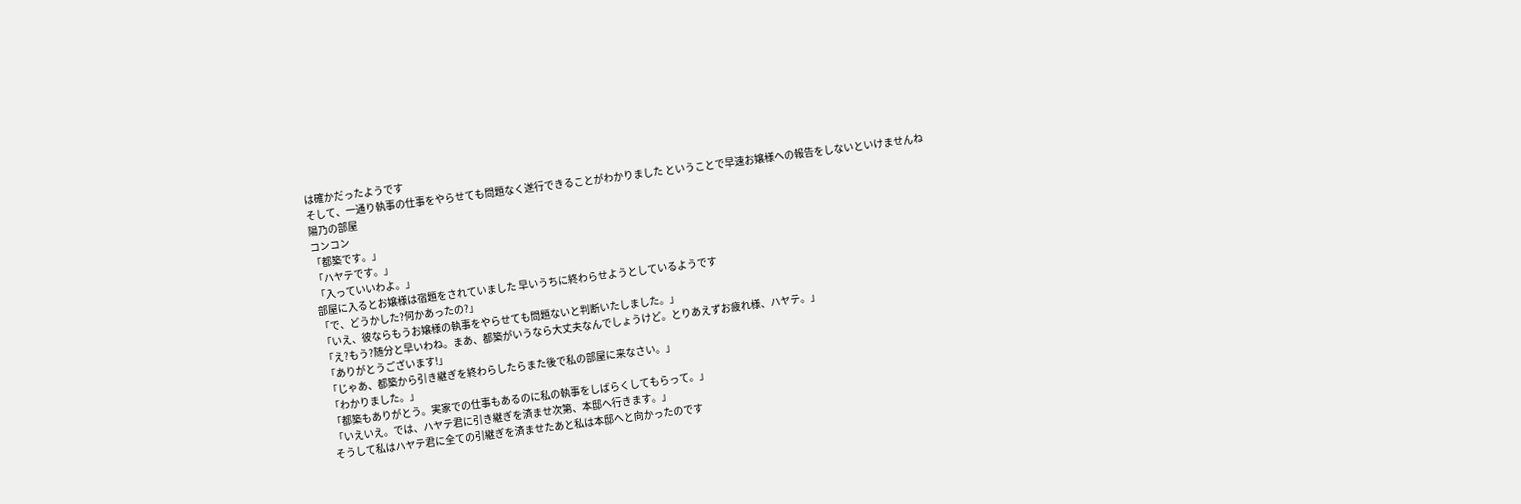は確かだったようです
そして、一通り執事の仕事をやらせても問題なく遂行できることがわかりました ということで早速お嬢様への報告をしないといけませんね
陽乃の部屋
コンコン
「都築です。」
「ハヤテです。」
「入っていいわよ。」
部屋に入るとお嬢様は宿題をされていました 早いうちに終わらせようとしているようです
「で、どうかした?何かあったの?」
「いえ、彼ならもうお嬢様の執事をやらせても問題ないと判断いたしました。」
「え?もう?随分と早いわね。まあ、都築がいうなら大丈夫なんでしょうけど。とりあえずお疲れ様、ハヤテ。」
「ありがとうございます!」
「じゃあ、都築から引き継ぎを終わらしたらまた後で私の部屋に来なさい。」
「わかりました。」
「都築もありがとう。実家での仕事もあるのに私の執事をしばらくしてもらって。」
「いえいえ。では、ハヤテ君に引き継ぎを済ませ次第、本邸へ行きます。」
そうして私はハヤテ君に全ての引継ぎを済ませたあと私は本邸へと向かったのです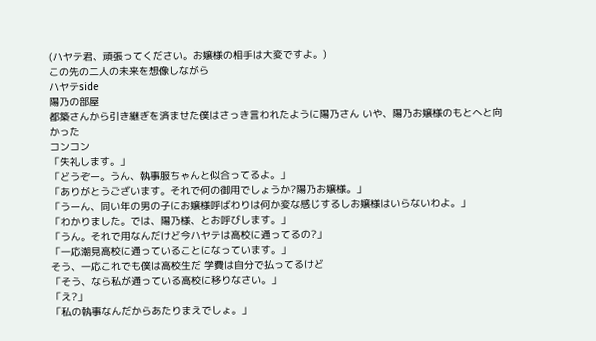(ハヤテ君、頑張ってください。お嬢様の相手は大変ですよ。)
この先の二人の未来を想像しながら
ハヤテside
陽乃の部屋
都築さんから引き継ぎを済ませた僕はさっき言われたように陽乃さん いや、陽乃お嬢様のもとへと向かった
コンコン
「失礼します。」
「どうぞー。うん、執事服ちゃんと似合ってるよ。」
「ありがとうございます。それで何の御用でしょうか?陽乃お嬢様。」
「うーん、同い年の男の子にお嬢様呼ばわりは何か変な感じするしお嬢様はいらないわよ。」
「わかりました。では、陽乃様、とお呼びします。」
「うん。それで用なんだけど今ハヤテは高校に通ってるの?」
「一応潮見高校に通っていることになっています。」
そう、一応これでも僕は高校生だ 学費は自分で払ってるけど
「そう、なら私が通っている高校に移りなさい。」
「え?」
「私の執事なんだからあたりまえでしょ。」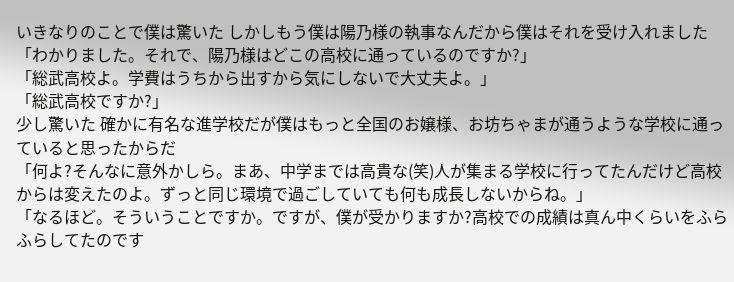いきなりのことで僕は驚いた しかしもう僕は陽乃様の執事なんだから僕はそれを受け入れました
「わかりました。それで、陽乃様はどこの高校に通っているのですか?」
「総武高校よ。学費はうちから出すから気にしないで大丈夫よ。」
「総武高校ですか?」
少し驚いた 確かに有名な進学校だが僕はもっと全国のお嬢様、お坊ちゃまが通うような学校に通っていると思ったからだ
「何よ?そんなに意外かしら。まあ、中学までは高貴な(笑)人が集まる学校に行ってたんだけど高校からは変えたのよ。ずっと同じ環境で過ごしていても何も成長しないからね。」
「なるほど。そういうことですか。ですが、僕が受かりますか?高校での成績は真ん中くらいをふらふらしてたのです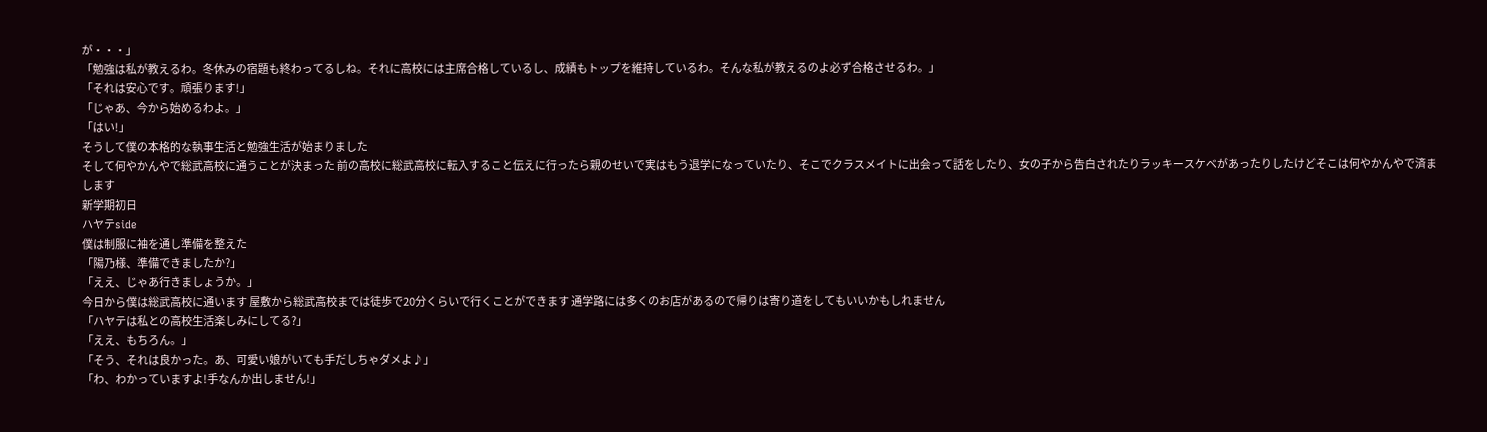が・・・」
「勉強は私が教えるわ。冬休みの宿題も終わってるしね。それに高校には主席合格しているし、成績もトップを維持しているわ。そんな私が教えるのよ必ず合格させるわ。」
「それは安心です。頑張ります!」
「じゃあ、今から始めるわよ。」
「はい!」
そうして僕の本格的な執事生活と勉強生活が始まりました
そして何やかんやで総武高校に通うことが決まった 前の高校に総武高校に転入すること伝えに行ったら親のせいで実はもう退学になっていたり、そこでクラスメイトに出会って話をしたり、女の子から告白されたりラッキースケベがあったりしたけどそこは何やかんやで済まします
新学期初日
ハヤテside
僕は制服に袖を通し準備を整えた
「陽乃様、準備できましたか?」
「ええ、じゃあ行きましょうか。」
今日から僕は総武高校に通います 屋敷から総武高校までは徒歩で20分くらいで行くことができます 通学路には多くのお店があるので帰りは寄り道をしてもいいかもしれません
「ハヤテは私との高校生活楽しみにしてる?」
「ええ、もちろん。」
「そう、それは良かった。あ、可愛い娘がいても手だしちゃダメよ♪」
「わ、わかっていますよ!手なんか出しません!」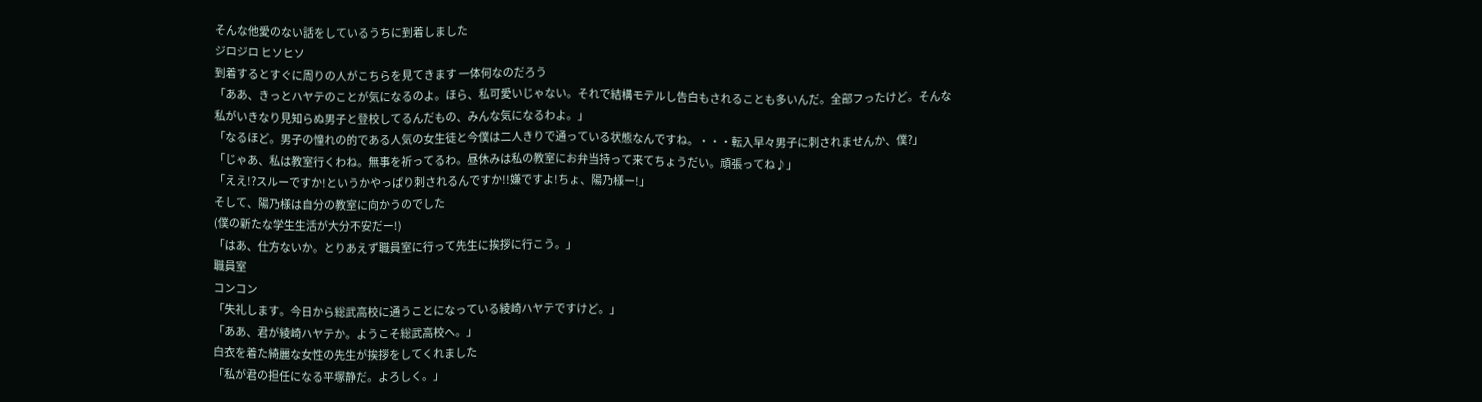そんな他愛のない話をしているうちに到着しました
ジロジロ ヒソヒソ
到着するとすぐに周りの人がこちらを見てきます 一体何なのだろう
「ああ、きっとハヤテのことが気になるのよ。ほら、私可愛いじゃない。それで結構モテルし告白もされることも多いんだ。全部フったけど。そんな私がいきなり見知らぬ男子と登校してるんだもの、みんな気になるわよ。」
「なるほど。男子の憧れの的である人気の女生徒と今僕は二人きりで通っている状態なんですね。・・・転入早々男子に刺されませんか、僕?」
「じゃあ、私は教室行くわね。無事を祈ってるわ。昼休みは私の教室にお弁当持って来てちょうだい。頑張ってね♪」
「ええ!?スルーですか!というかやっぱり刺されるんですか!!嫌ですよ!ちょ、陽乃様ー!」
そして、陽乃様は自分の教室に向かうのでした
(僕の新たな学生生活が大分不安だー!)
「はあ、仕方ないか。とりあえず職員室に行って先生に挨拶に行こう。」
職員室
コンコン
「失礼します。今日から総武高校に通うことになっている綾崎ハヤテですけど。」
「ああ、君が綾崎ハヤテか。ようこそ総武高校へ。」
白衣を着た綺麗な女性の先生が挨拶をしてくれました
「私が君の担任になる平塚静だ。よろしく。」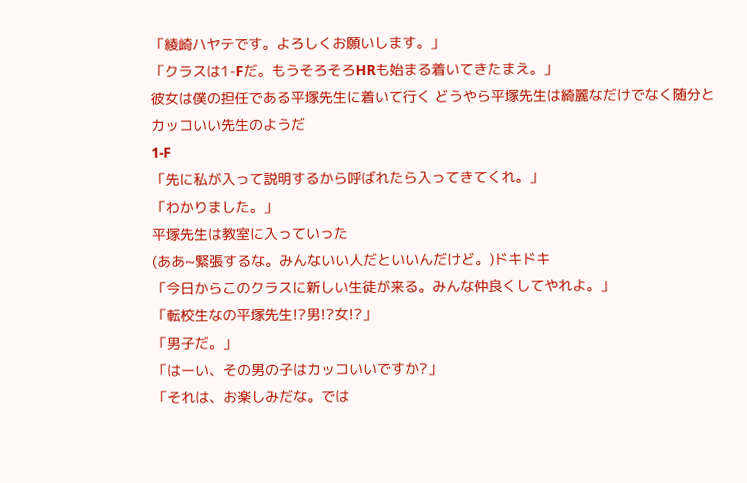「綾崎ハヤテです。よろしくお願いします。」
「クラスは1-Fだ。もうそろそろHRも始まる着いてきたまえ。」
彼女は僕の担任である平塚先生に着いて行く どうやら平塚先生は綺麗なだけでなく随分とカッコいい先生のようだ
1-F
「先に私が入って説明するから呼ばれたら入ってきてくれ。」
「わかりました。」
平塚先生は教室に入っていった
(ああ~緊張するな。みんないい人だといいんだけど。)ドキドキ
「今日からこのクラスに新しい生徒が来る。みんな仲良くしてやれよ。」
「転校生なの平塚先生!?男!?女!?」
「男子だ。」
「はーい、その男の子はカッコいいですか?」
「それは、お楽しみだな。では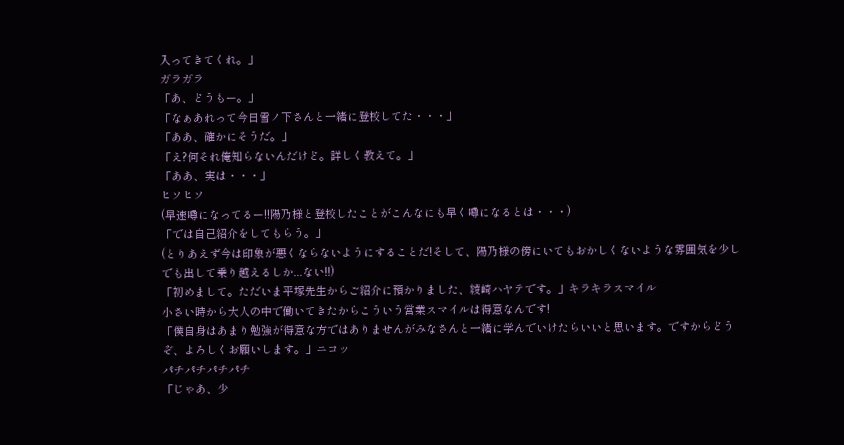入ってきてくれ。」
ガラガラ
「あ、どうもー。」
「なぁあれって今日雪ノ下さんと一緒に登校してた・・・」
「ああ、確かにそうだ。」
「え?何それ俺知らないんだけど。詳しく教えて。」
「ああ、実は・・・」
ヒソヒソ
(早速噂になってるー!!陽乃様と登校したことがこんなにも早く噂になるとは・・・)
「では自己紹介をしてもらう。」
(とりあえず今は印象が悪くならないようにすることだ!そして、陽乃様の傍にいてもおかしくないような雰囲気を少しでも出して乗り越えるしか...ない!!)
「初めまして。ただいま平塚先生からご紹介に預かりました、綾崎ハヤテです。」キラキラスマイル
小さい時から大人の中で働いてきたからこういう営業スマイルは得意なんです!
「僕自身はあまり勉強が得意な方ではありませんがみなさんと一緒に学んでいけたらいいと思います。ですからどうぞ、よろしくお願いします。」ニコッ
パチパチパチパチ
「じゃあ、少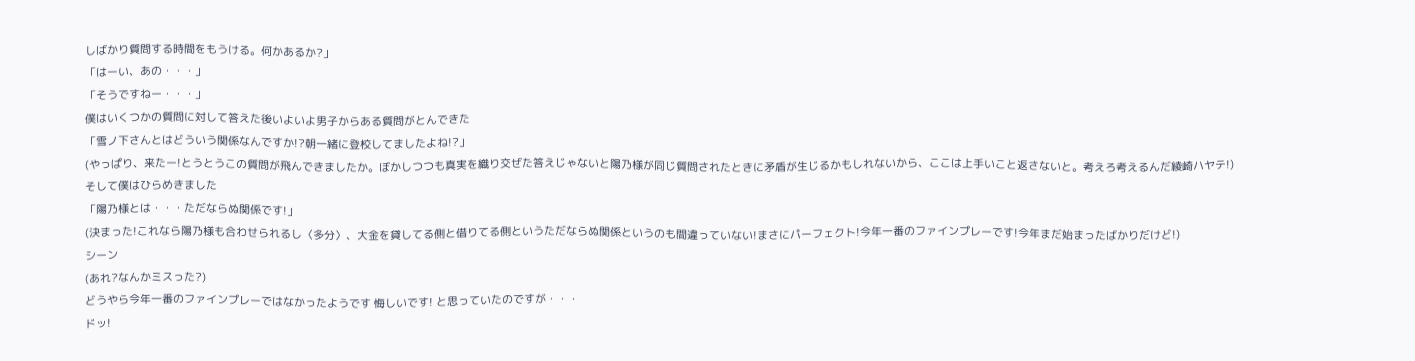しばかり質問する時間をもうける。何かあるか?」
「はーい、あの・・・」
「そうですねー・・・」
僕はいくつかの質問に対して答えた後いよいよ男子からある質問がとんできた
「雪ノ下さんとはどういう関係なんですか!?朝一緒に登校してましたよね!?」
(やっぱり、来たー!とうとうこの質問が飛んできましたか。ぼかしつつも真実を織り交ぜた答えじゃないと陽乃様が同じ質問されたときに矛盾が生じるかもしれないから、ここは上手いこと返さないと。考えろ考えるんだ綾崎ハヤテ!)
そして僕はひらめきました
「陽乃様とは・・・ただならぬ関係です!」
(決まった!これなら陽乃様も合わせられるし〈多分〉、大金を貸してる側と借りてる側というただならぬ関係というのも間違っていない!まさにパーフェクト!今年一番のファインプレーです!今年まだ始まったばかりだけど!)
シーン
(あれ?なんかミスった?)
どうやら今年一番のファインプレーではなかったようです 悔しいです! と思っていたのですが・・・
ドッ!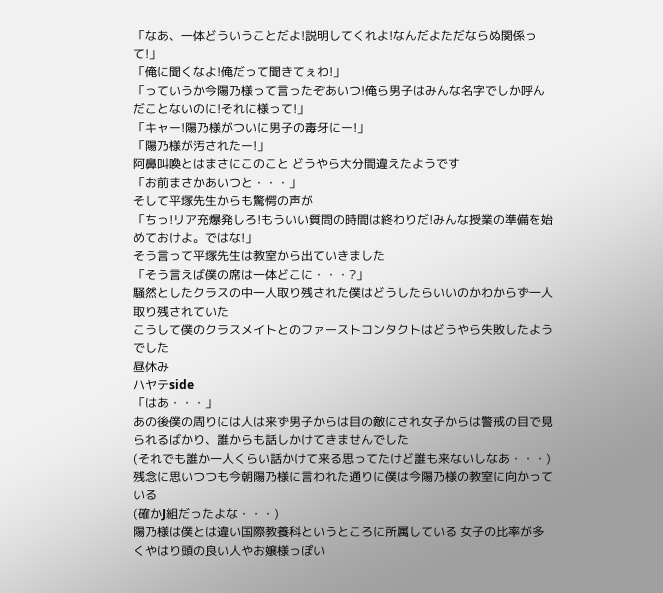「なあ、一体どういうことだよ!説明してくれよ!なんだよただならぬ関係って!」
「俺に聞くなよ!俺だって聞きてぇわ!」
「っていうか今陽乃様って言ったぞあいつ!俺ら男子はみんな名字でしか呼んだことないのに!それに様って!」
「キャー!陽乃様がついに男子の毒牙にー!」
「陽乃様が汚されたー!」
阿鼻叫喚とはまさにこのこと どうやら大分間違えたようです
「お前まさかあいつと・・・」
そして平塚先生からも驚愕の声が
「ちっ!リア充爆発しろ!もういい質問の時間は終わりだ!みんな授業の準備を始めておけよ。ではな!」
そう言って平塚先生は教室から出ていきました
「そう言えば僕の席は一体どこに・・・?」
騒然としたクラスの中一人取り残された僕はどうしたらいいのかわからず一人取り残されていた
こうして僕のクラスメイトとのファーストコンタクトはどうやら失敗したようでした
昼休み
ハヤテside
「はあ・・・」
あの後僕の周りには人は来ず男子からは目の敵にされ女子からは警戒の目で見られるばかり、誰からも話しかけてきませんでした
(それでも誰か一人くらい話かけて来る思ってたけど誰も来ないしなあ・・・)
残念に思いつつも今朝陽乃様に言われた通りに僕は今陽乃様の教室に向かっている
(確かJ組だったよな・・・)
陽乃様は僕とは違い国際教養科というところに所属している 女子の比率が多くやはり頭の良い人やお嬢様っぽい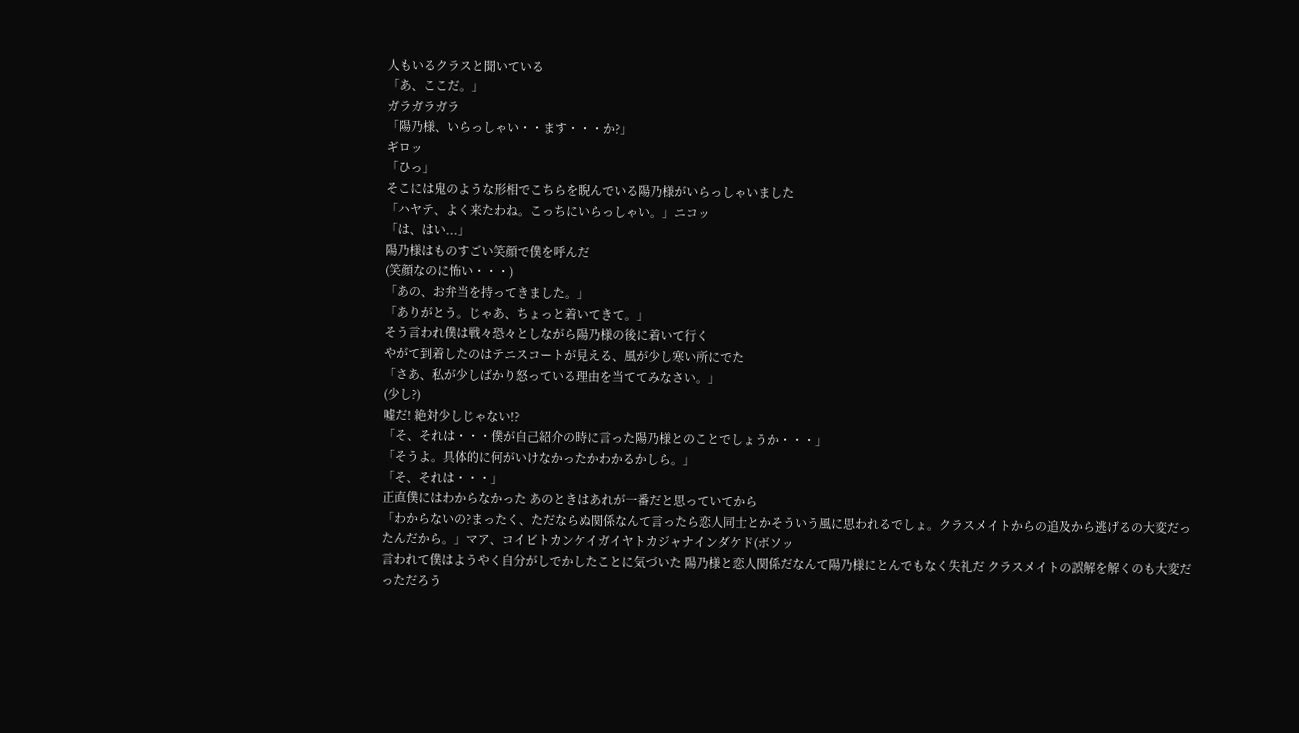人もいるクラスと聞いている
「あ、ここだ。」
ガラガラガラ
「陽乃様、いらっしゃい・・ます・・・か?」
ギロッ
「ひっ」
そこには鬼のような形相でこちらを睨んでいる陽乃様がいらっしゃいました
「ハヤテ、よく来たわね。こっちにいらっしゃい。」ニコッ
「は、はい...」
陽乃様はものすごい笑顔で僕を呼んだ
(笑顔なのに怖い・・・)
「あの、お弁当を持ってきました。」
「ありがとう。じゃあ、ちょっと着いてきて。」
そう言われ僕は戦々恐々としながら陽乃様の後に着いて行く
やがて到着したのはテニスコートが見える、風が少し寒い所にでた
「さあ、私が少しばかり怒っている理由を当ててみなさい。」
(少し?)
嘘だ! 絶対少しじゃない!?
「そ、それは・・・僕が自己紹介の時に言った陽乃様とのことでしょうか・・・」
「そうよ。具体的に何がいけなかったかわかるかしら。」
「そ、それは・・・」
正直僕にはわからなかった あのときはあれが一番だと思っていてから
「わからないの?まったく、ただならぬ関係なんて言ったら恋人同士とかそういう風に思われるでしょ。クラスメイトからの追及から逃げるの大変だったんだから。」マア、コイビトカンケイガイヤトカジャナインダケド(ボソッ
言われて僕はようやく自分がしでかしたことに気づいた 陽乃様と恋人関係だなんて陽乃様にとんでもなく失礼だ クラスメイトの誤解を解くのも大変だっただろう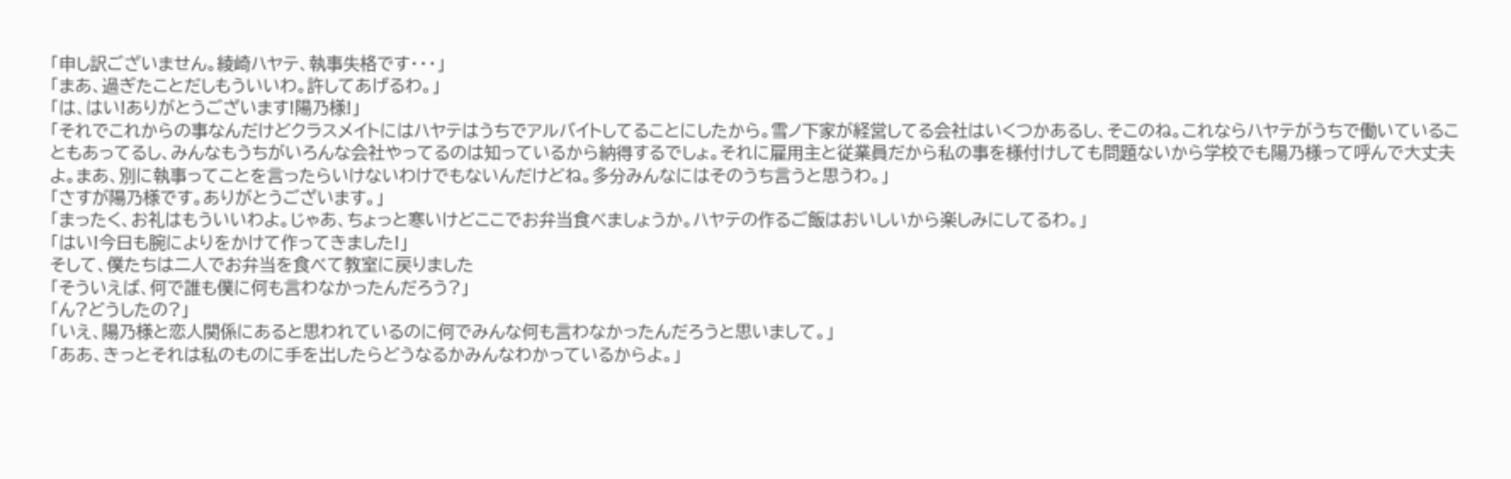「申し訳ございません。綾崎ハヤテ、執事失格です・・・」
「まあ、過ぎたことだしもういいわ。許してあげるわ。」
「は、はい!ありがとうございます!陽乃様!」
「それでこれからの事なんだけどクラスメイトにはハヤテはうちでアルバイトしてることにしたから。雪ノ下家が経営してる会社はいくつかあるし、そこのね。これならハヤテがうちで働いていることもあってるし、みんなもうちがいろんな会社やってるのは知っているから納得するでしょ。それに雇用主と従業員だから私の事を様付けしても問題ないから学校でも陽乃様って呼んで大丈夫よ。まあ、別に執事ってことを言ったらいけないわけでもないんだけどね。多分みんなにはそのうち言うと思うわ。」
「さすが陽乃様です。ありがとうございます。」
「まったく、お礼はもういいわよ。じゃあ、ちょっと寒いけどここでお弁当食べましょうか。ハヤテの作るご飯はおいしいから楽しみにしてるわ。」
「はい!今日も腕によりをかけて作ってきました!」
そして、僕たちは二人でお弁当を食べて教室に戻りました
「そういえば、何で誰も僕に何も言わなかったんだろう?」
「ん?どうしたの?」
「いえ、陽乃様と恋人関係にあると思われているのに何でみんな何も言わなかったんだろうと思いまして。」
「ああ、きっとそれは私のものに手を出したらどうなるかみんなわかっているからよ。」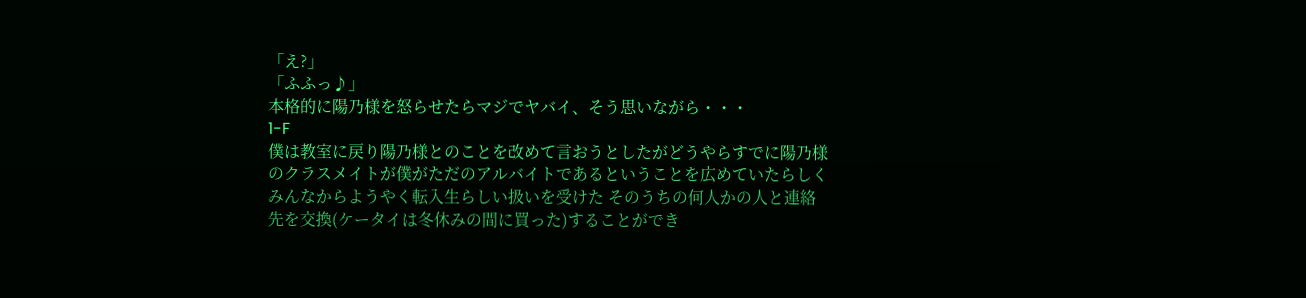「え?」
「ふふっ♪」
本格的に陽乃様を怒らせたらマジでヤバイ、そう思いながら・・・
1-F
僕は教室に戻り陽乃様とのことを改めて言おうとしたがどうやらすでに陽乃様のクラスメイトが僕がただのアルバイトであるということを広めていたらしくみんなからようやく転入生らしい扱いを受けた そのうちの何人かの人と連絡先を交換(ケータイは冬休みの間に買った)することができ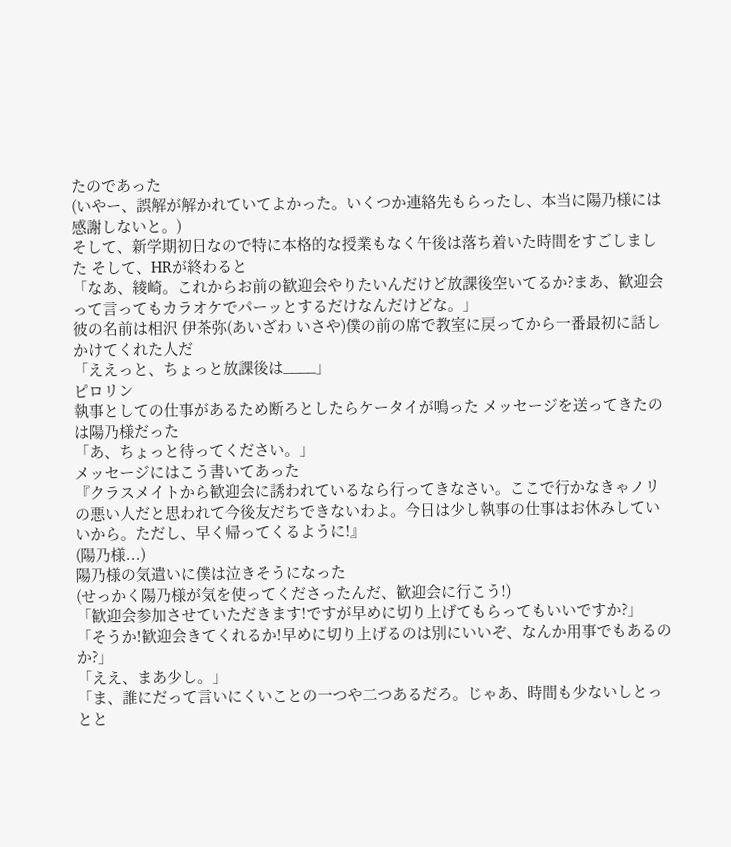たのであった
(いやー、誤解が解かれていてよかった。いくつか連絡先もらったし、本当に陽乃様には感謝しないと。)
そして、新学期初日なので特に本格的な授業もなく午後は落ち着いた時間をすごしました そして、HRが終わると
「なあ、綾崎。これからお前の歓迎会やりたいんだけど放課後空いてるか?まあ、歓迎会って言ってもカラオケでパーッとするだけなんだけどな。」
彼の名前は相沢 伊茶弥(あいざわ いさや)僕の前の席で教室に戻ってから一番最初に話しかけてくれた人だ
「ええっと、ちょっと放課後は____」
ピロリン
執事としての仕事があるため断ろとしたらケータイが鳴った メッセージを送ってきたのは陽乃様だった
「あ、ちょっと待ってください。」
メッセージにはこう書いてあった
『クラスメイトから歓迎会に誘われているなら行ってきなさい。ここで行かなきゃノリの悪い人だと思われて今後友だちできないわよ。今日は少し執事の仕事はお休みしていいから。ただし、早く帰ってくるように!』
(陽乃様...)
陽乃様の気遣いに僕は泣きそうになった
(せっかく陽乃様が気を使ってくださったんだ、歓迎会に行こう!)
「歓迎会参加させていただきます!ですが早めに切り上げてもらってもいいですか?」
「そうか!歓迎会きてくれるか!早めに切り上げるのは別にいいぞ、なんか用事でもあるのか?」
「ええ、まあ少し。」
「ま、誰にだって言いにくいことの一つや二つあるだろ。じゃあ、時間も少ないしとっとと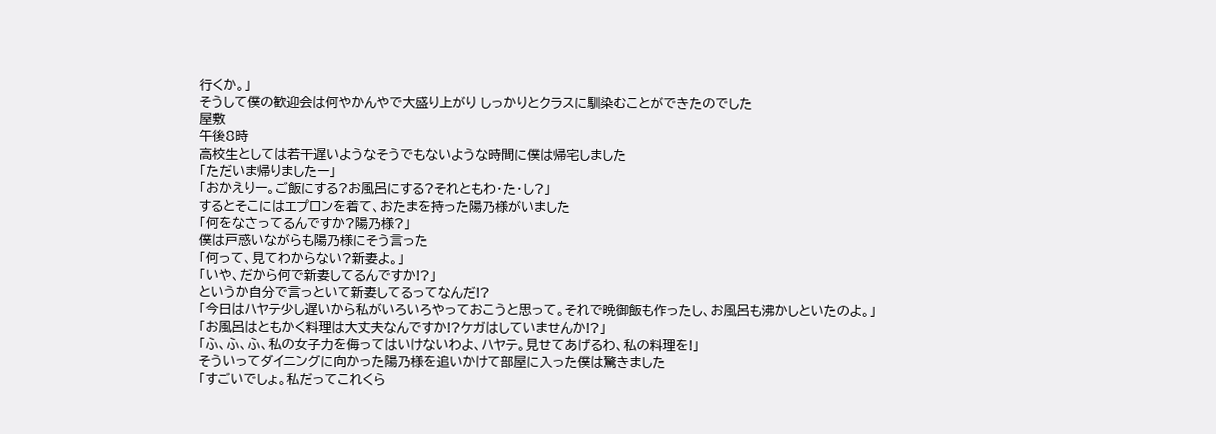行くか。」
そうして僕の歓迎会は何やかんやで大盛り上がり しっかりとクラスに馴染むことができたのでした
屋敷
午後8時
高校生としては若干遅いようなそうでもないような時間に僕は帰宅しました
「ただいま帰りましたー」
「おかえりー。ご飯にする?お風呂にする?それともわ・た・し?」
するとそこにはエプロンを着て、おたまを持った陽乃様がいました
「何をなさってるんですか?陽乃様?」
僕は戸惑いながらも陽乃様にそう言った
「何って、見てわからない?新妻よ。」
「いや、だから何で新妻してるんですか!?」
というか自分で言っといて新妻してるってなんだ!?
「今日はハヤテ少し遅いから私がいろいろやっておこうと思って。それで晩御飯も作ったし、お風呂も沸かしといたのよ。」
「お風呂はともかく料理は大丈夫なんですか!?ケガはしていませんか!?」
「ふ、ふ、ふ、私の女子力を侮ってはいけないわよ、ハヤテ。見せてあげるわ、私の料理を!」
そういってダイニングに向かった陽乃様を追いかけて部屋に入った僕は驚きました
「すごいでしょ。私だってこれくら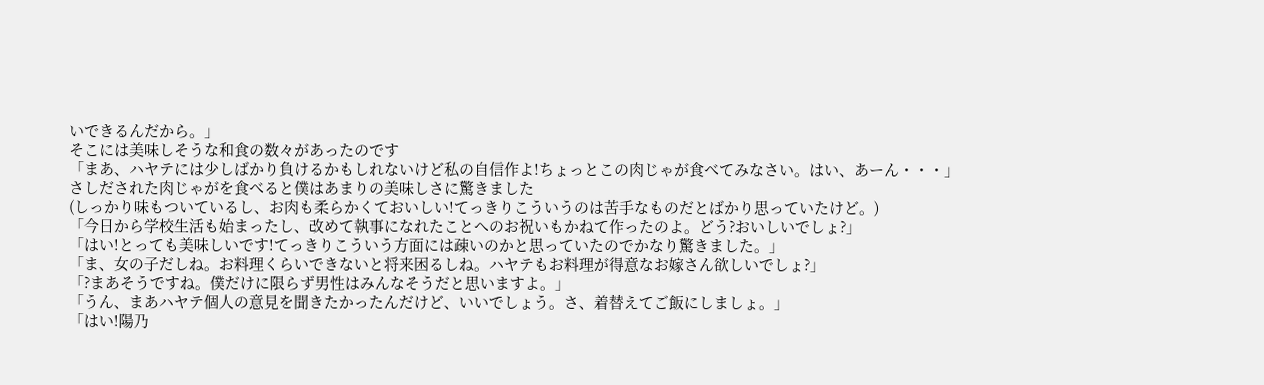いできるんだから。」
そこには美味しそうな和食の数々があったのです
「まあ、ハヤテには少しばかり負けるかもしれないけど私の自信作よ!ちょっとこの肉じゃが食べてみなさい。はい、あーん・・・」
さしだされた肉じゃがを食べると僕はあまりの美味しさに驚きました
(しっかり味もついているし、お肉も柔らかくておいしい!てっきりこういうのは苦手なものだとばかり思っていたけど。)
「今日から学校生活も始まったし、改めて執事になれたことへのお祝いもかねて作ったのよ。どう?おいしいでしょ?」
「はい!とっても美味しいです!てっきりこういう方面には疎いのかと思っていたのでかなり驚きました。」
「ま、女の子だしね。お料理くらいできないと将来困るしね。ハヤテもお料理が得意なお嫁さん欲しいでしょ?」
「?まあそうですね。僕だけに限らず男性はみんなそうだと思いますよ。」
「うん、まあハヤテ個人の意見を聞きたかったんだけど、いいでしょう。さ、着替えてご飯にしましょ。」
「はい!陽乃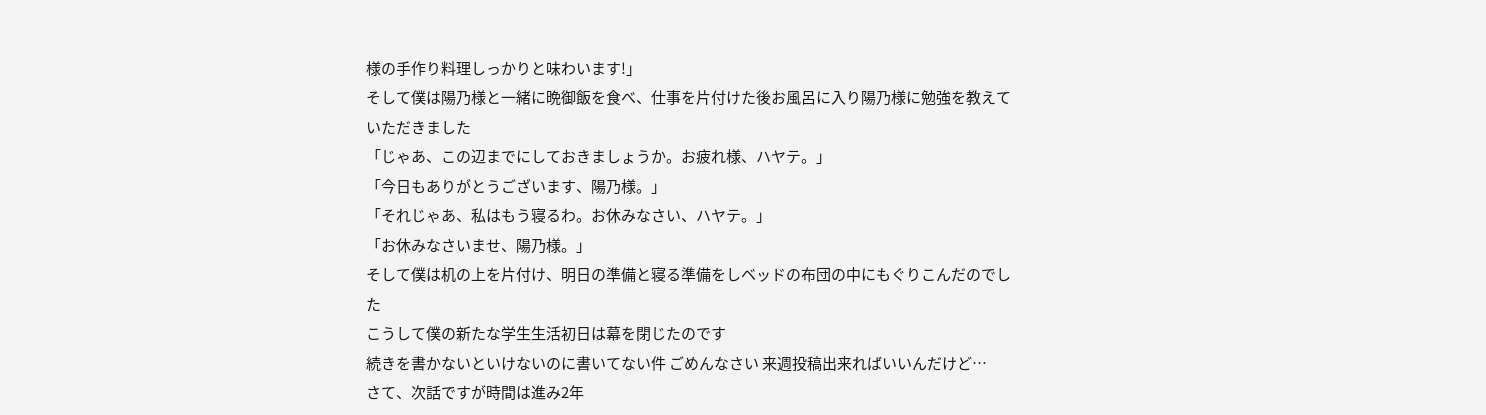様の手作り料理しっかりと味わいます!」
そして僕は陽乃様と一緒に晩御飯を食べ、仕事を片付けた後お風呂に入り陽乃様に勉強を教えていただきました
「じゃあ、この辺までにしておきましょうか。お疲れ様、ハヤテ。」
「今日もありがとうございます、陽乃様。」
「それじゃあ、私はもう寝るわ。お休みなさい、ハヤテ。」
「お休みなさいませ、陽乃様。」
そして僕は机の上を片付け、明日の準備と寝る準備をしベッドの布団の中にもぐりこんだのでした
こうして僕の新たな学生生活初日は幕を閉じたのです
続きを書かないといけないのに書いてない件 ごめんなさい 来週投稿出来ればいいんだけど…
さて、次話ですが時間は進み2年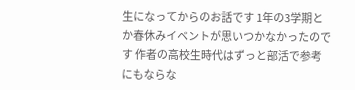生になってからのお話です 1年の3学期とか春休みイベントが思いつかなかったのです 作者の高校生時代はずっと部活で参考にもならな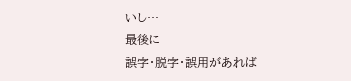いし…
最後に
誤字・脱字・誤用があれば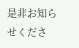是非お知らせくださ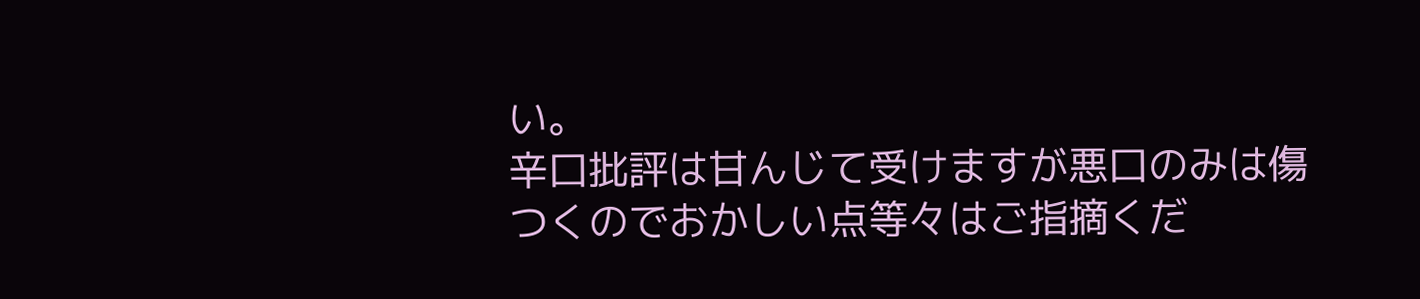い。
辛口批評は甘んじて受けますが悪口のみは傷つくのでおかしい点等々はご指摘くだ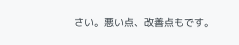さい。悪い点、改善点もです。